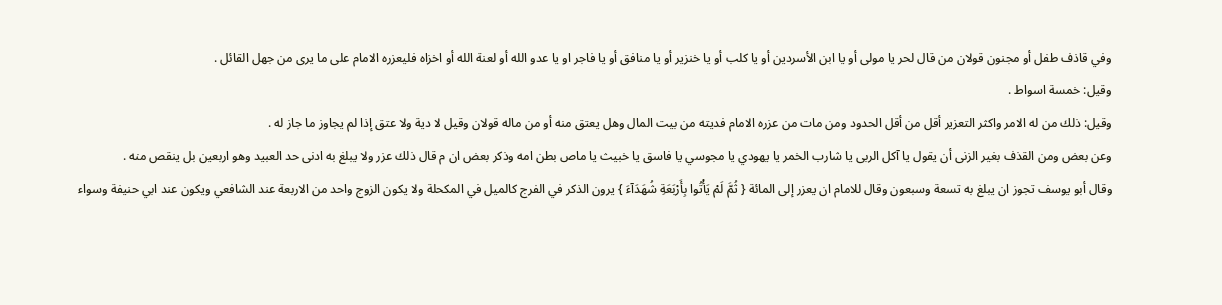وفي قاذف طفل أو مجنون قولان من قال لحر يا مولى أو يا ابن الأسردين أو يا كلب أو يا خنزير أو يا منافق أو يا فاجر او يا عدو الله أو لعنة الله أو اخزاه فليعزره الامام على ما يرى من جهل القائل .
وقيل: خمسة اسواط .
وقيل: ذلك من له الامر واكثر التعزير أقل من أقل الحدود ومن مات من عزره الامام فديته من بيت المال وهل يعتق منه أو من ماله قولان وقيل لا دية ولا عتق إذا لم يجاوز ما جاز له .
وعن بعض ومن القذف بغير الزنى أن يقول يا آكل الربى يا شارب الخمر يا يهودي يا مجوسي يا فاسق يا خبيث يا ماص بطن امه وذكر بعض ان م قال ذلك عزر ولا يبلغ به ادنى حد العبيد وهو اربعين بل ينقص منه .
وقال أبو يوسف تجوز ان يبلغ به تسعة وسبعون وقال للامام ان يعزر إلى المائة { ثُمَّ لَمْ يَأْتُوا بِأَرْبَعَةِ شُهَدَآءَ } يرون الذكر في الفرج كالميل في المكحلة ولا يكون الزوج واحد من الاربعة عند الشافعي ويكون عند ابي حنيفة وسواء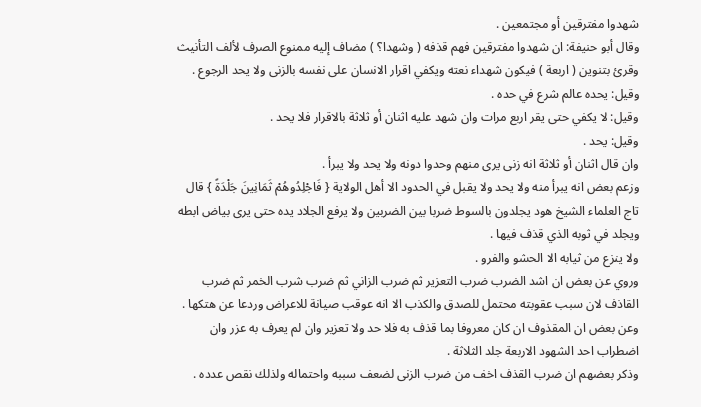شهدوا مفترقين أو مجتمعين .
وقال أبو حنيفة: ان شهدوا مفترقين فهم قذفه ( وشهدا؟ ) مضاف إليه ممنوع الصرف لألف التأنيث وقرئ بتنوين ( اربعة ) فيكون شهداء نعته ويكفي اقرار الانسان على نفسه بالزنى ولا يحد الرجوع .
وقيل: يحده عالم شرع في حده .
وقيل: لا يكفي حتى يقر اربع مرات وان شهد عليه اثنان أو ثلاثة بالاقرار فلا يحد .
وقيل: يحد .
وان قال اثنان أو ثلاثة انه زنى يرى منهم وحدوا دونه ولا يحد ولا يبرأ .
وزعم بعض انه يبرأ منه ولا يحد ولا يقبل في الحدود الا أهل الولاية { فَاجْلِدُوهُمْ ثَمَانِينَ جَلْدَةً } قال تاج العلماء الشيخ هود يجلدون بالسوط ضربا بين الضربين ولا يرفع الجلاد يده حتى يرى بياض ابطه ويجلد في ثوبه الذي قذف فيها .
ولا ينزع من ثيابه الا الحشو والفرو .
وروي عن بعض ان اشد الضرب ضرب التعزير ثم ضرب الزاني ثم ضرب شرب الخمر ثم ضرب القاذف لان سبب عقوبته محتمل للصدق والكذب الا انه عوقب صيانة للاعراض وردعا عن هتكها .
وعن بعض ان المقذوف ان كان معروفا بما قذف به فلا حد ولا تعزير وان لم يعرف به عزر وان اضطراب احد الشهود الاربعة جلد الثلاثة .
وذكر بعضهم ان ضرب القذف اخف من ضرب الزنى لضعف سببه واحتماله ولذلك نقص عدده .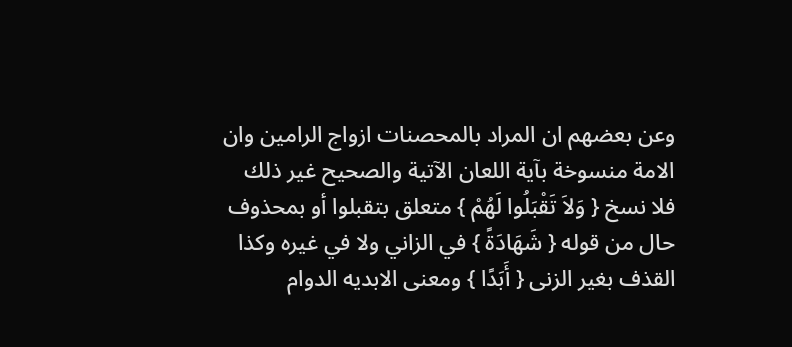وعن بعضهم ان المراد بالمحصنات ازواج الرامين وان الامة منسوخة بآية اللعان الآتية والصحيح غير ذلك فلا نسخ { وَلاَ تَقْبَلُوا لَهُمْ } متعلق بتقبلوا أو بمحذوف حال من قوله { شَهَادَةً } في الزاني ولا في غيره وكذا القذف بغير الزنى { أَبَدًا } ومعنى الابديه الدوام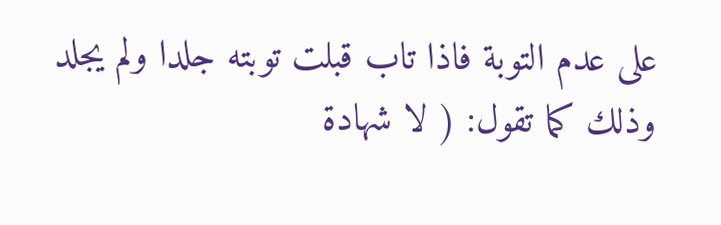على عدم التوبة فاذا تاب قبلت توبته جلدا ولم يجلد وذلك كما تقول: ( لا شهادة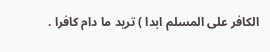الكافر على المسلم ابدا ) تريد ما دام كافرا .